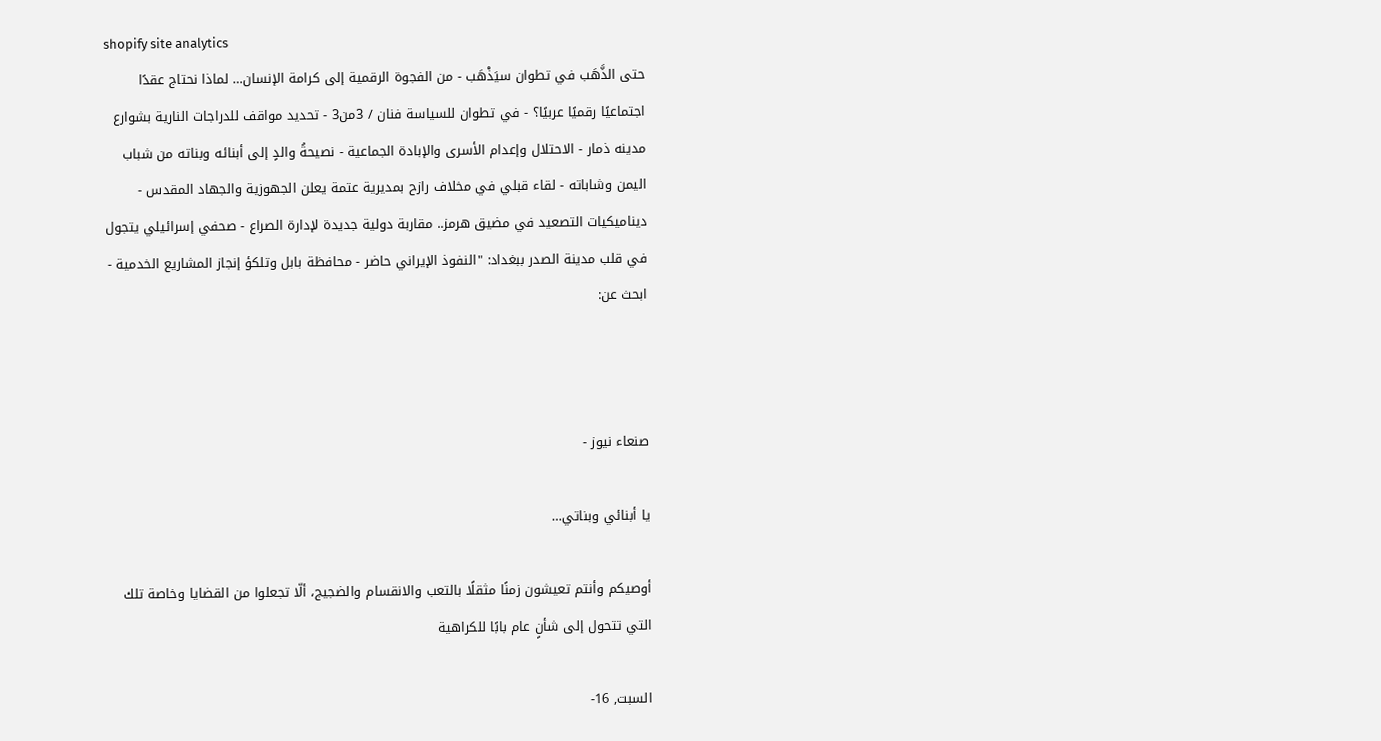shopify site analytics
حتى الذَّهَب في تطوان سيَذْهَب - من الفجوة الرقمية إلى كرامة الإنسان… لماذا نحتاج عقدًا اجتماعيًا رقميًا عربيًا؟ - في تطوان للسياسة فنان / 3من3 - تحديد مواقف للدراجات النارية بشوارع مدينه ذمار - الاحتلال وإعدام الأسرى والإبادة الجماعية - نصيحةُ والدٍ إلى أبنائه وبناته من شباب اليمن وشاباته - لقاء قبلي في مخلاف رازح بمديرية عتمة يعلن الجهوزية والجهاد المقدس - ديناميكيات التصعيد في مضيق هرمز.. مقاربة دولية جديدة لإدارة الصراع - صحفي إسرائيلي يتجول في قلب مدينة الصدر ببغداد: "النفوذ الإيراني حاضر - محافظة بابل وتلكؤ إنجاز المشاريع الخدمية -
ابحث عن:



صنعاء نيوز -

يا أبنائي وبناتي…

أوصيكم وأنتم تعيشون زمنًا مثقلًا بالتعب والانقسام والضجيج، ألّا تجعلوا من القضايا وخاصة تلك التي تتحول إلى شأنٍ عام بابًا للكراهية

السبت, 16-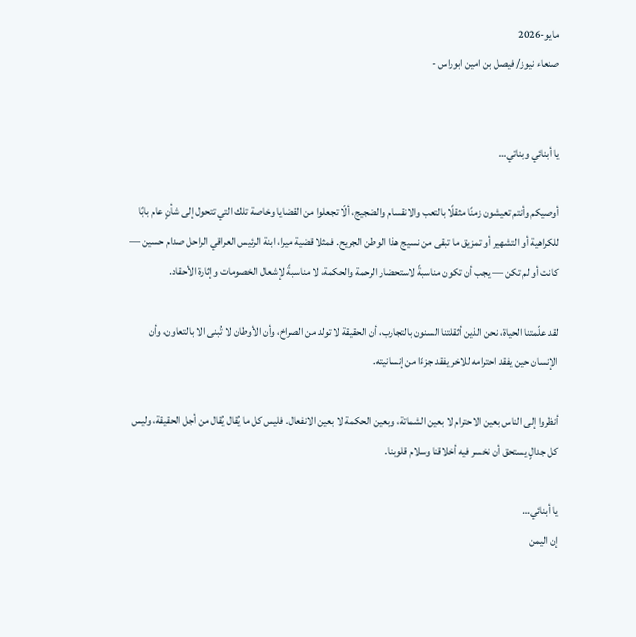مايو-2026
صنعاء نيوز/ فيصل بن امين ابوراس -


يا أبنائي وبناتي…

أوصيكم وأنتم تعيشون زمنًا مثقلًا بالتعب والانقسام والضجيج، ألّا تجعلوا من القضايا وخاصة تلك التي تتحول إلى شأنٍ عام بابًا للكراهية أو التشهير أو تمزيق ما تبقى من نسيج هذا الوطن الجريح. فمثلا قضية ميرا، ابنة الرئيس العراقي الراحل صدام حسين — كانت أو لم تكن — يجب أن تكون مناسبةً لاستحضار الرحمة والحكمة، لا مناسبةً لإشعال الخصومات وإثارة الأحقاد.

لقد علّمتنا الحياة، نحن الذين أثقلتنا السنون بالتجارب، أن الحقيقة لا تولد من الصراخ، وأن الأوطان لا تُبنى الا بالتعاون، وأن الإنسان حين يفقد احترامه للاخر يفقد جزءًا من إنسانيته.

أنظروا إلى الناس بعين الاحترام لا بعين الشماتة، وبعين الحكمة لا بعين الانفعال. فليس كل ما يُقال يُقال من أجل الحقيقة، وليس كل جدالٍ يستحق أن نخسر فيه أخلاقنا وسلام قلوبنا.

يا أبنائي…
إن اليمن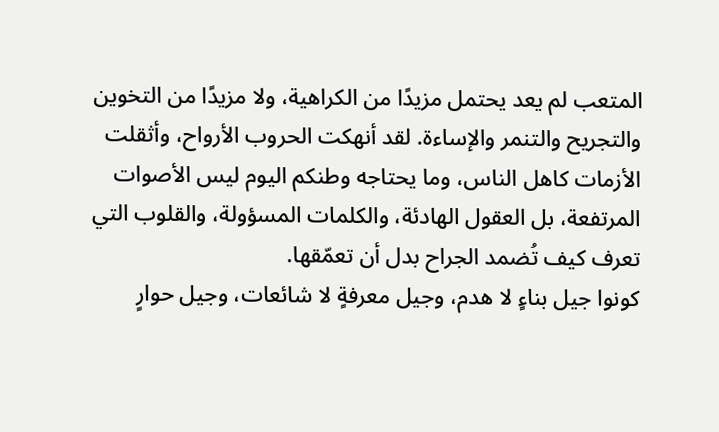المتعب لم يعد يحتمل مزيدًا من الكراهية، ولا مزيدًا من التخوين والتجريح والتنمر والإساءة. لقد أنهكت الحروب الأرواح، وأثقلت الأزمات كاهل الناس، وما يحتاجه وطنكم اليوم ليس الأصوات المرتفعة، بل العقول الهادئة، والكلمات المسؤولة، والقلوب التي تعرف كيف تُضمد الجراح بدل أن تعمّقها.
كونوا جيل بناءٍ لا هدم، وجيل معرفةٍ لا شائعات، وجيل حوارٍ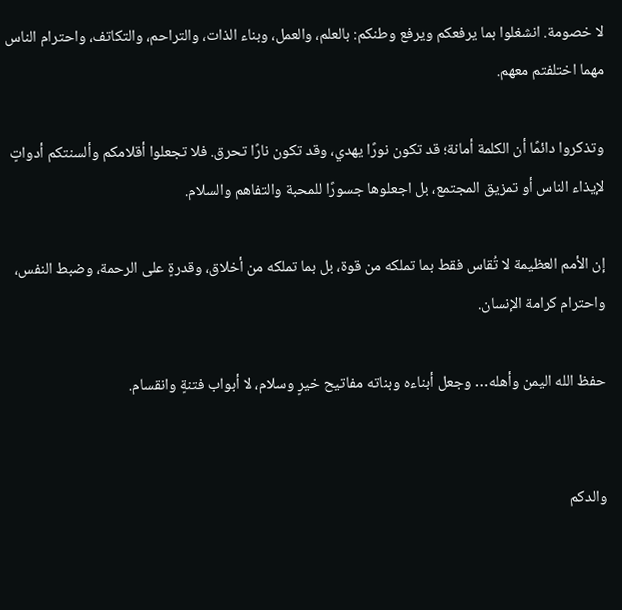لا خصومة. انشغلوا بما يرفعكم ويرفع وطنكم: بالعلم، والعمل، وبناء الذات، والتراحم، والتكاتف، واحترام الناس مهما اختلفتم معهم.

وتذكروا دائمًا أن الكلمة أمانة؛ قد تكون نورًا يهدي، وقد تكون نارًا تحرق. فلا تجعلوا أقلامكم وألسنتكم أدواتٍ لإيذاء الناس أو تمزيق المجتمع، بل اجعلوها جسورًا للمحبة والتفاهم والسلام.

إن الأمم العظيمة لا تُقاس فقط بما تملكه من قوة، بل بما تملكه من أخلاق، وقدرةٍ على الرحمة، وضبط النفس، واحترام كرامة الإنسان.

حفظ الله اليمن وأهله… وجعل أبناءه وبناته مفاتيح خيرٍ وسلام، لا أبواب فتنةٍ وانقسام.


والدكم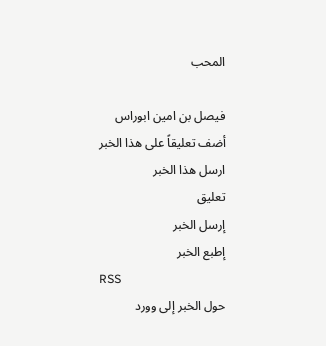المحب

فيصل بن امين ابوراس
أضف تعليقاً على هذا الخبر
ارسل هذا الخبر
تعليق
إرسل الخبر
إطبع الخبر
RSS
حول الخبر إلى وورد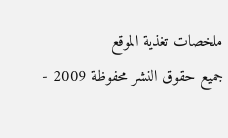ملخصات تغذية الموقع
جميع حقوق النشر محفوظة 2009 -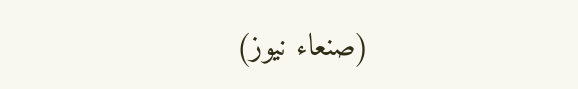(صنعاء نيوز)